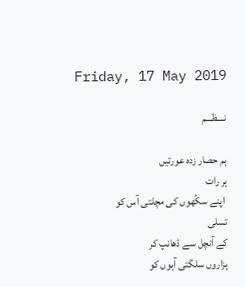Friday, 17 May 2019

نــــظـــم

ہم حصار زدہ عورتیں
ہر رات
 اپنے سکُھوں کی مچلتی آس کو
تسلی
کے آنچل سے ڈھانپ کر
ہزاروں سلگتی آہوں کو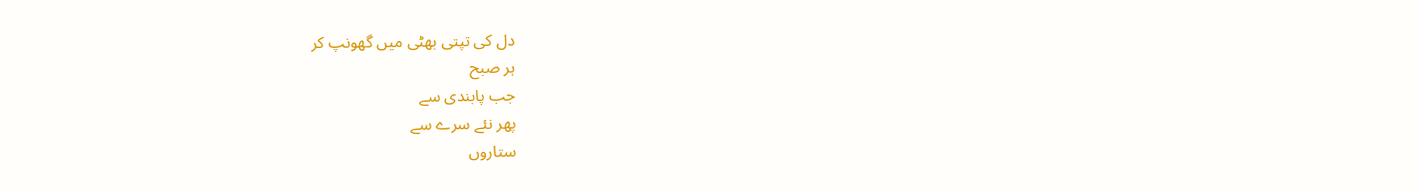دل کی تپتی بھٹی میں گھونپ کر
ہر صبح
جب پابندی سے
پھر نئے سرے سے
ستاروں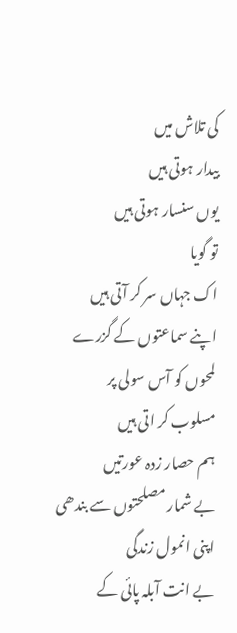کی تلاش میں
بیدار ہوتی ہیں
یوں سنسار ہوتی ہیں
تو گویا
اک جہاں سر کر آتی ہیں
اپنے سماعتوں کے گزرے
لمحوں کو آس سولی پر
مسلوب کر اتی ہیں
ہم حصار زدہ عورتیں
بے شمار مصلحتوں سے بندھی
اپنی انمول زندگی
بے انت آبلہ پائی کے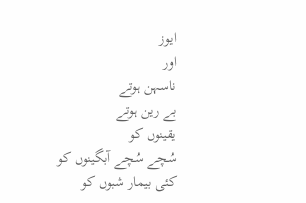ایوز
اور
ناسہن ہوتے
بے رین ہوتے
یقینوں کو
سُچے سُچے آبگینوں کو
کئی بیمار شبوں کو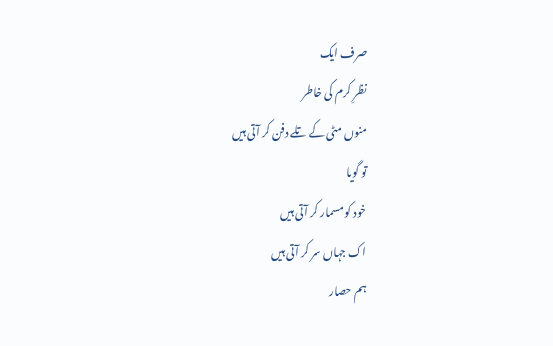صرف ایک
نظرِ کرم کی خاطر
منوں مٹی کے تلے دفن کر آتی ہیں
تو گویا
خود کو مسمار کر آتی ہیں
اک جہاں سر کر آتی ہیں
ہم حصار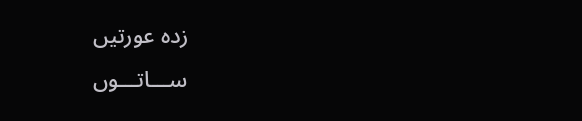زدہ عورتیں
ســـاتـــوں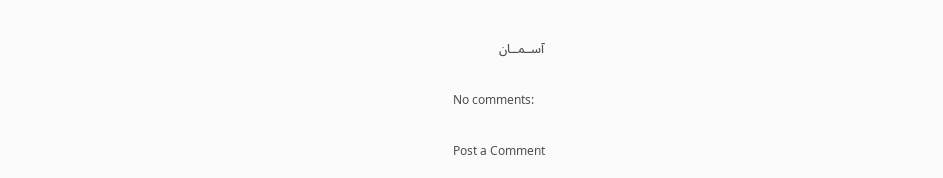آســمــان

No comments:

Post a Comment